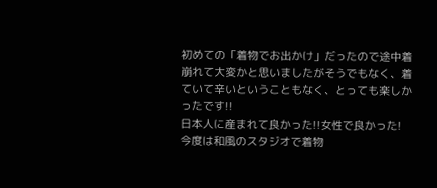初めての「着物でお出かけ」だったので途中着崩れて大変かと思いましたがそうでもなく、着ていて辛いということもなく、とっても楽しかったです!!
日本人に産まれて良かった!!女性で良かった!
今度は和風のスタジオで着物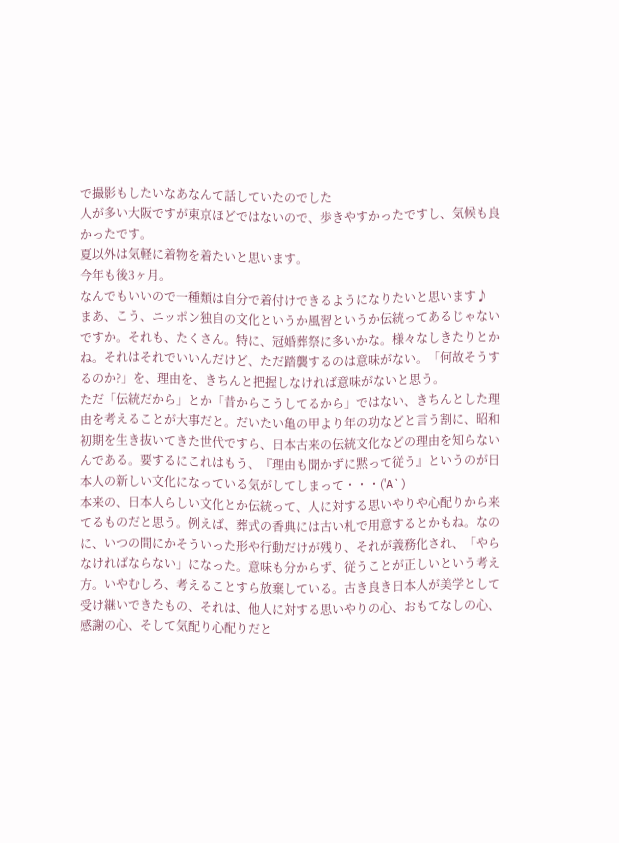で撮影もしたいなあなんて話していたのでした
人が多い大阪ですが東京ほどではないので、歩きやすかったですし、気候も良かったです。
夏以外は気軽に着物を着たいと思います。
今年も後3ヶ月。
なんでもいいので一種類は自分で着付けできるようになりたいと思います♪
まあ、こう、ニッポン独自の文化というか風習というか伝統ってあるじゃないですか。それも、たくさん。特に、冠婚葬祭に多いかな。様々なしきたりとかね。それはそれでいいんだけど、ただ踏襲するのは意味がない。「何故そうするのか?」を、理由を、きちんと把握しなければ意味がないと思う。
ただ「伝統だから」とか「昔からこうしてるから」ではない、きちんとした理由を考えることが大事だと。だいたい亀の甲より年の功などと言う割に、昭和初期を生き抜いてきた世代ですら、日本古来の伝統文化などの理由を知らないんである。要するにこれはもう、『理由も聞かずに黙って従う』というのが日本人の新しい文化になっている気がしてしまって・・・('A`)
本来の、日本人らしい文化とか伝統って、人に対する思いやりや心配りから来てるものだと思う。例えば、葬式の香典には古い札で用意するとかもね。なのに、いつの間にかそういった形や行動だけが残り、それが義務化され、「やらなければならない」になった。意味も分からず、従うことが正しいという考え方。いやむしろ、考えることすら放棄している。古き良き日本人が美学として受け継いできたもの、それは、他人に対する思いやりの心、おもてなしの心、感謝の心、そして気配り心配りだと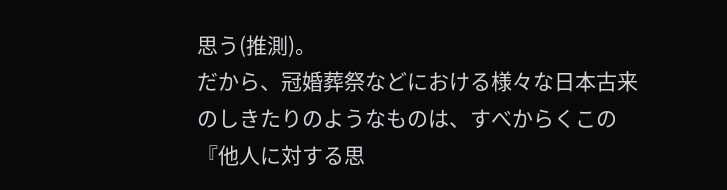思う(推測)。
だから、冠婚葬祭などにおける様々な日本古来のしきたりのようなものは、すべからくこの『他人に対する思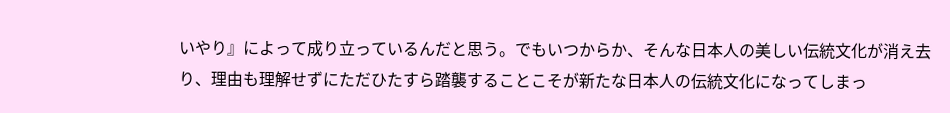いやり』によって成り立っているんだと思う。でもいつからか、そんな日本人の美しい伝統文化が消え去り、理由も理解せずにただひたすら踏襲することこそが新たな日本人の伝統文化になってしまっ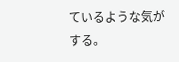ているような気がする。